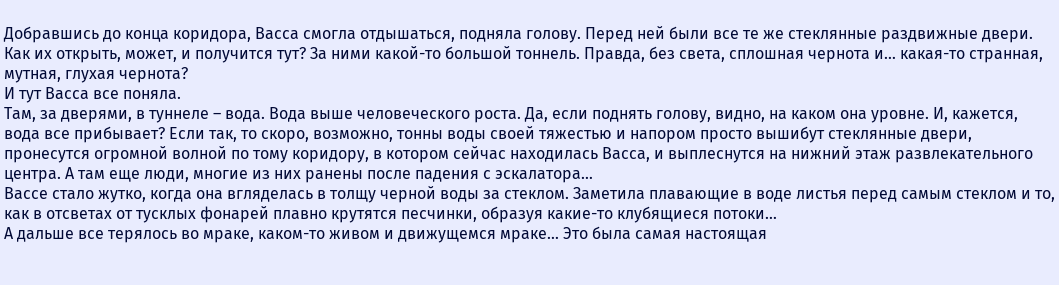Добравшись до конца коридора, Васса смогла отдышаться, подняла голову. Перед ней были все те же стеклянные раздвижные двери. Как их открыть, может, и получится тут? За ними какой-то большой тоннель. Правда, без света, сплошная чернота и… какая-то странная, мутная, глухая чернота?
И тут Васса все поняла.
Там, за дверями, в туннеле – вода. Вода выше человеческого роста. Да, если поднять голову, видно, на каком она уровне. И, кажется, вода все прибывает? Если так, то скоро, возможно, тонны воды своей тяжестью и напором просто вышибут стеклянные двери, пронесутся огромной волной по тому коридору, в котором сейчас находилась Васса, и выплеснутся на нижний этаж развлекательного центра. А там еще люди, многие из них ранены после падения с эскалатора…
Вассе стало жутко, когда она вгляделась в толщу черной воды за стеклом. Заметила плавающие в воде листья перед самым стеклом и то, как в отсветах от тусклых фонарей плавно крутятся песчинки, образуя какие-то клубящиеся потоки…
А дальше все терялось во мраке, каком-то живом и движущемся мраке… Это была самая настоящая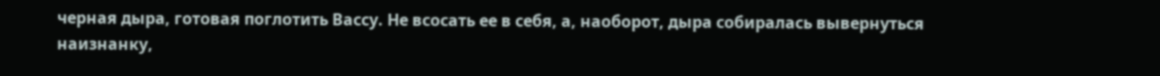черная дыра, готовая поглотить Вассу. Не всосать ее в себя, а, наоборот, дыра собиралась вывернуться наизнанку,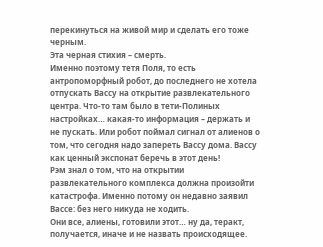перекинуться на живой мир и сделать его тоже черным.
Эта черная стихия – смерть.
Именно поэтому тетя Поля, то есть антропоморфный робот, до последнего не хотела отпускать Вассу на открытие развлекательного центра. Что-то там было в тети-Полиных настройках… какая-то информация – держать и не пускать. Или робот поймал сигнал от алиенов о том, что сегодня надо запереть Вассу дома. Вассу как ценный экспонат беречь в этот день!
Рэм знал о том, что на открытии развлекательного комплекса должна произойти катастрофа. Именно потому он недавно заявил Вассе: без него никуда не ходить.
Они все, алиены, готовили этот… ну да, теракт, получается, иначе и не назвать происходящее.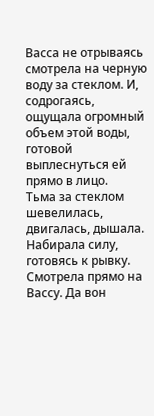Васса не отрываясь смотрела на черную воду за стеклом. И, содрогаясь, ощущала огромный объем этой воды, готовой выплеснуться ей прямо в лицо.
Тьма за стеклом шевелилась, двигалась, дышала. Набирала силу, готовясь к рывку. Смотрела прямо на Вассу. Да вон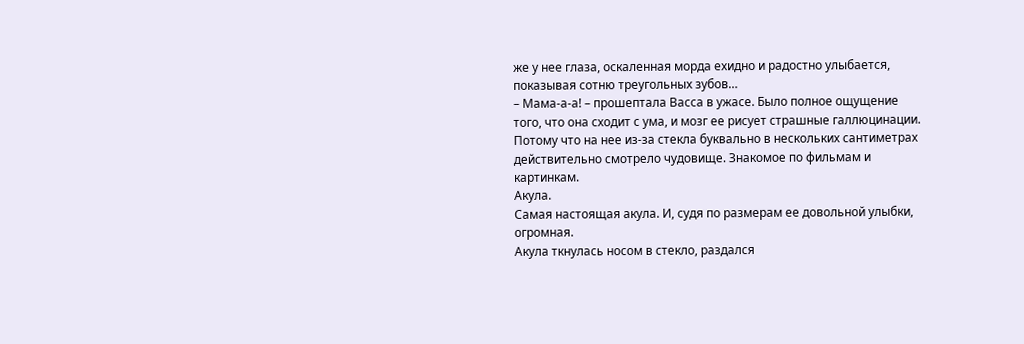же у нее глаза, оскаленная морда ехидно и радостно улыбается, показывая сотню треугольных зубов…
– Мама-а-а! – прошептала Васса в ужасе. Было полное ощущение того, что она сходит с ума, и мозг ее рисует страшные галлюцинации.
Потому что на нее из-за стекла буквально в нескольких сантиметрах действительно смотрело чудовище. Знакомое по фильмам и картинкам.
Акула.
Самая настоящая акула. И, судя по размерам ее довольной улыбки, огромная.
Акула ткнулась носом в стекло, раздался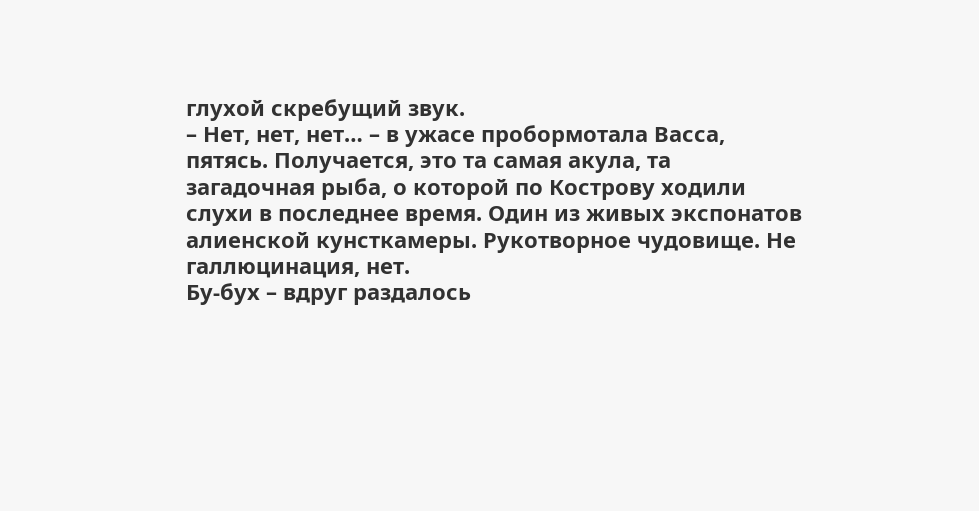глухой скребущий звук.
– Нет, нет, нет… – в ужасе пробормотала Васса, пятясь. Получается, это та самая акула, та загадочная рыба, о которой по Кострову ходили слухи в последнее время. Один из живых экспонатов алиенской кунсткамеры. Рукотворное чудовище. Не галлюцинация, нет.
Бу-бух – вдруг раздалось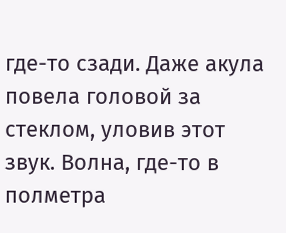где-то сзади. Даже акула повела головой за стеклом, уловив этот звук. Волна, где-то в полметра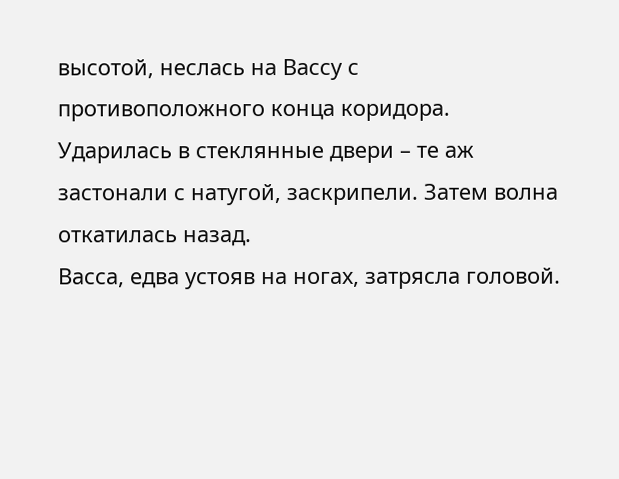высотой, неслась на Вассу с противоположного конца коридора.
Ударилась в стеклянные двери – те аж застонали с натугой, заскрипели. Затем волна откатилась назад.
Васса, едва устояв на ногах, затрясла головой.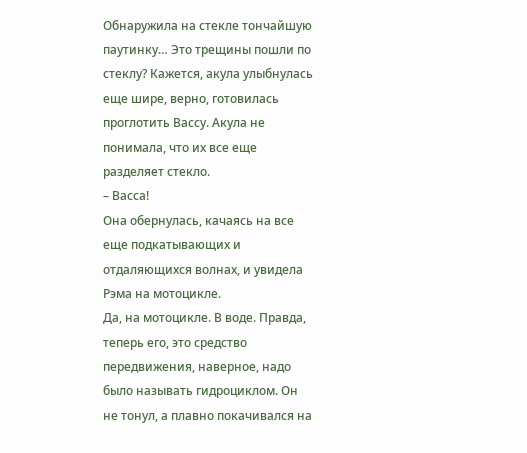Обнаружила на стекле тончайшую паутинку… Это трещины пошли по стеклу? Кажется, акула улыбнулась еще шире, верно, готовилась проглотить Вассу. Акула не понимала, что их все еще разделяет стекло.
– Васса!
Она обернулась, качаясь на все еще подкатывающих и отдаляющихся волнах, и увидела Рэма на мотоцикле.
Да, на мотоцикле. В воде. Правда, теперь его, это средство передвижения, наверное, надо было называть гидроциклом. Он не тонул, а плавно покачивался на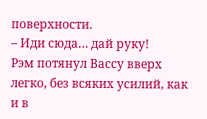поверхности.
– Иди сюда… дай руку!
Рэм потянул Вассу вверх легко, без всяких усилий, как и в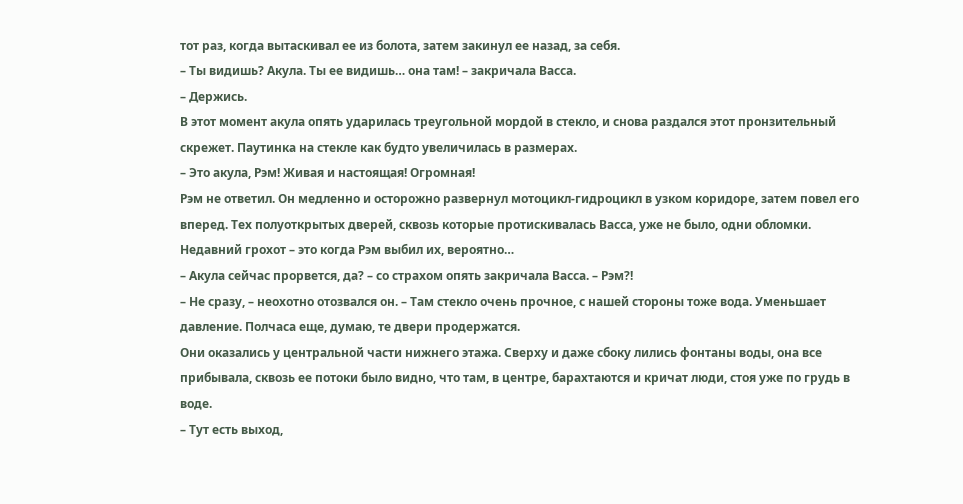тот раз, когда вытаскивал ее из болота, затем закинул ее назад, за себя.
– Ты видишь? Акула. Ты ее видишь… она там! – закричала Васса.
– Держись.
В этот момент акула опять ударилась треугольной мордой в стекло, и снова раздался этот пронзительный скрежет. Паутинка на стекле как будто увеличилась в размерах.
– Это акула, Рэм! Живая и настоящая! Огромная!
Рэм не ответил. Он медленно и осторожно развернул мотоцикл-гидроцикл в узком коридоре, затем повел его вперед. Тех полуоткрытых дверей, сквозь которые протискивалась Васса, уже не было, одни обломки. Недавний грохот – это когда Рэм выбил их, вероятно…
– Акула сейчас прорвется, да? – со страхом опять закричала Васса. – Рэм?!
– Не сразу, – неохотно отозвался он. – Там стекло очень прочное, с нашей стороны тоже вода. Уменьшает давление. Полчаса еще, думаю, те двери продержатся.
Они оказались у центральной части нижнего этажа. Сверху и даже сбоку лились фонтаны воды, она все прибывала, сквозь ее потоки было видно, что там, в центре, барахтаются и кричат люди, стоя уже по грудь в воде.
– Тут есть выход,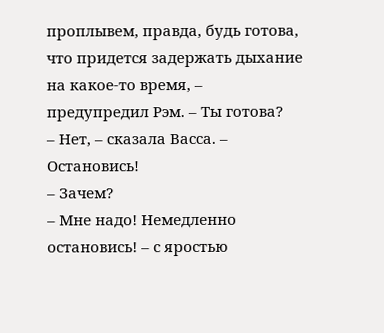проплывем, правда, будь готова, что придется задержать дыхание на какое-то время, – предупредил Рэм. – Ты готова?
– Нет, – сказала Васса. – Остановись!
– Зачем?
– Мне надо! Немедленно остановись! – с яростью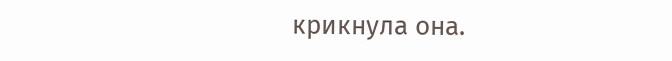крикнула она.